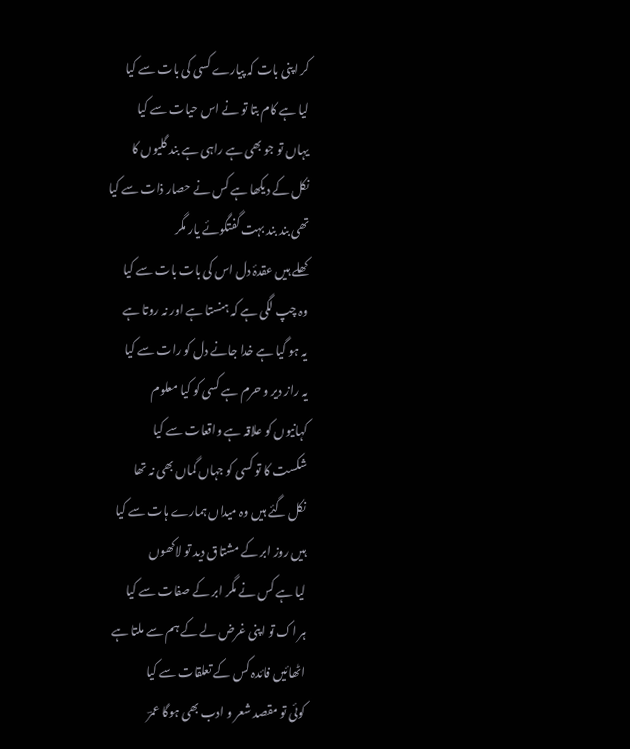کر اپنی بات کہ پیارے کسی کی بات سے کیا
لیا ہے کام بتا تو نے اس حیات سے کیا
یہاں تو جو بھی ہے راہی ہے بند گلیوں کا
نکل کے دیکھا ہے کس نے حصار ذات سے کیا
تھی بند بند بہت گفتگوئے یار مگر
کھلے ہیں عقدۂ دل اس کی بات بات سے کیا
وہ چپ لگی ہے کہ ہنستا ہے اور نہ روتا ہے
یہ ہو گیا ہے خدا جانے دل کو رات سے کیا
یہ راز دیر و حرم ہے کسی کو کیا معلوم
کہانیوں کو علاقہ ہے واقعات سے کیا
شکست کا تو کسی کو جہاں گماں بھی نہ تھا
نکل گئے ہیں وہ میداں ہمارے ہات سے کیا
ہیں روز ابر کے مشتاق دید تو لاکھوں
لیا ہے کس نے مگر ابر کے صفات سے کیا
ہر اک تو اپنی غرض لے کے ہم سے ملتا ہے
اٹھائیں فائدہ کس کے تعلقات سے کیا
کوئی تو مقصد شعر و ادب بھی ہوگا عمرؔ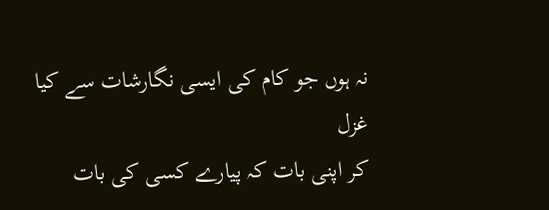نہ ہوں جو کام کی ایسی نگارشات سے کیا
غزل
کر اپنی بات کہ پیارے کسی کی بات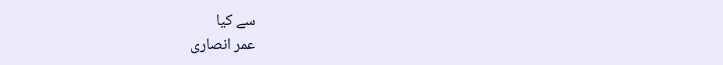سے کیا
عمر انصاری